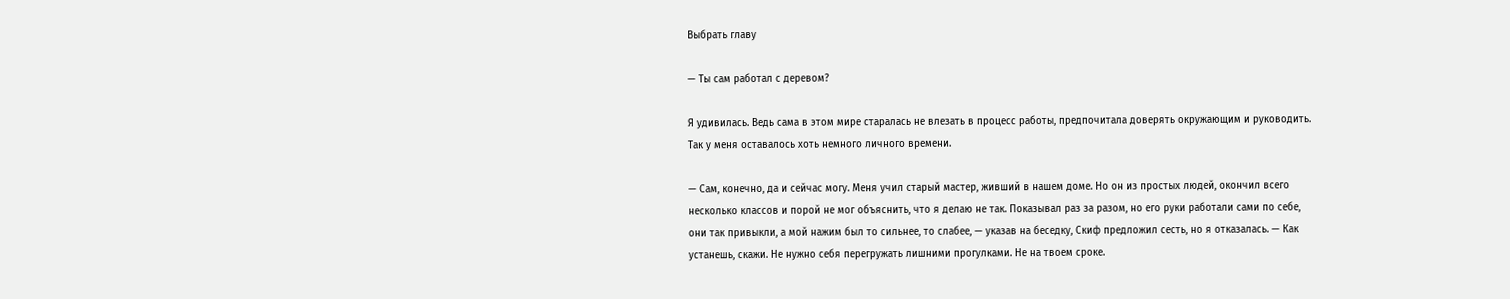Выбрать главу

— Ты сам работал с деревом?

Я удивилась. Ведь сама в этом мире старалась не влезать в процесс работы, предпочитала доверять окружающим и руководить. Так у меня оставалось хоть немного личного времени.

— Сам, конечно, да и сейчас могу. Меня учил старый мастер, живший в нашем доме. Но он из простых людей, окончил всего несколько классов и порой не мог объяснить, что я делаю не так. Показывал раз за разом, но его руки работали сами по себе, они так привыкли, а мой нажим был то сильнее, то слабее, — указав на беседку, Скиф предложил сесть, но я отказалась. — Как устанешь, скажи. Не нужно себя перегружать лишними прогулками. Не на твоем сроке.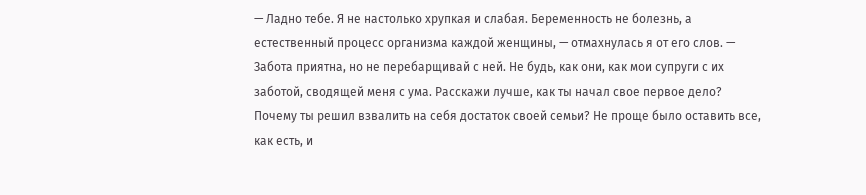— Ладно тебе. Я не настолько хрупкая и слабая. Беременность не болезнь, а естественный процесс организма каждой женщины, — отмахнулась я от его слов. — Забота приятна, но не перебарщивай с ней. Не будь, как они, как мои супруги с их заботой, сводящей меня с ума. Расскажи лучше, как ты начал свое первое дело? Почему ты решил взвалить на себя достаток своей семьи? Не проще было оставить все, как есть, и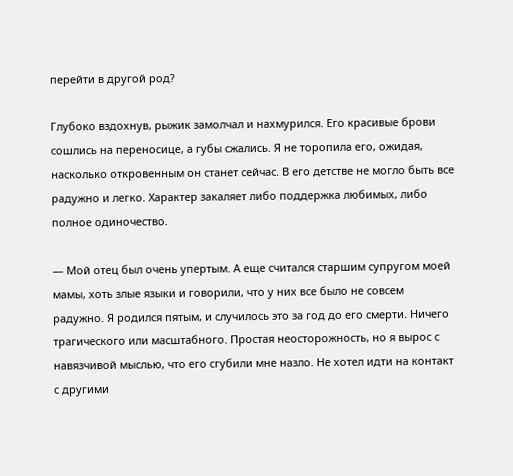перейти в другой род?

Глубоко вздохнув, рыжик замолчал и нахмурился. Его красивые брови сошлись на переносице, а губы сжались. Я не торопила его, ожидая, насколько откровенным он станет сейчас. В его детстве не могло быть все радужно и легко. Характер закаляет либо поддержка любимых, либо полное одиночество.

— Мой отец был очень упертым. А еще считался старшим супругом моей мамы, хоть злые языки и говорили, что у них все было не совсем радужно. Я родился пятым, и случилось это за год до его смерти. Ничего трагического или масштабного. Простая неосторожность, но я вырос с навязчивой мыслью, что его сгубили мне назло. Не хотел идти на контакт с другими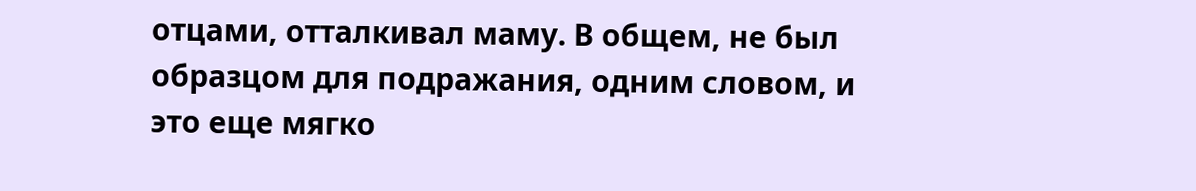отцами, отталкивал маму. В общем, не был образцом для подражания, одним словом, и это еще мягко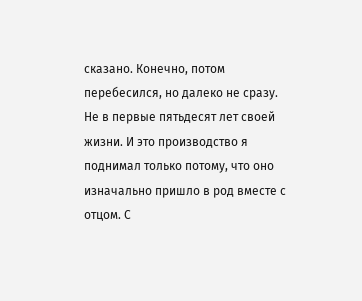сказано. Конечно, потом перебесился, но далеко не сразу. Не в первые пятьдесят лет своей жизни. И это производство я поднимал только потому, что оно изначально пришло в род вместе с отцом. С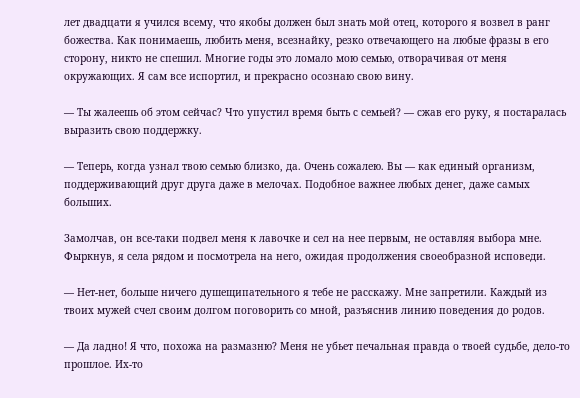лет двадцати я учился всему, что якобы должен был знать мой отец, которого я возвел в ранг божества. Как понимаешь, любить меня, всезнайку, резко отвечающего на любые фразы в его сторону, никто не спешил. Многие годы это ломало мою семью, отворачивая от меня окружающих. Я сам все испортил, и прекрасно осознаю свою вину.

— Ты жалеешь об этом сейчас? Что упустил время быть с семьей? — сжав его руку, я постаралась выразить свою поддержку.

— Теперь, когда узнал твою семью близко, да. Очень сожалею. Вы — как единый организм, поддерживающий друг друга даже в мелочах. Подобное важнее любых денег, даже самых больших.

Замолчав, он все-таки подвел меня к лавочке и сел на нее первым, не оставляя выбора мне. Фыркнув, я села рядом и посмотрела на него, ожидая продолжения своеобразной исповеди.

— Нет-нет, больше ничего душещипательного я тебе не расскажу. Мне запретили. Каждый из твоих мужей счел своим долгом поговорить со мной, разъяснив линию поведения до родов.

— Да ладно! Я что, похожа на размазню? Меня не убьет печальная правда о твоей судьбе, дело-то прошлое. Их-то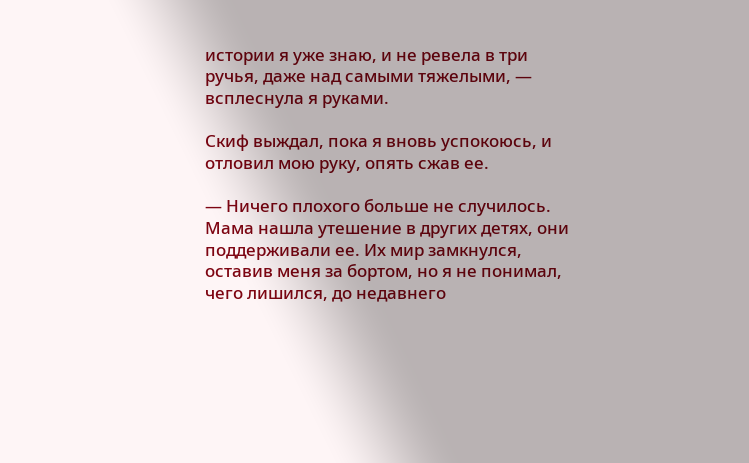истории я уже знаю, и не ревела в три ручья, даже над самыми тяжелыми, — всплеснула я руками.

Скиф выждал, пока я вновь успокоюсь, и отловил мою руку, опять сжав ее.

— Ничего плохого больше не случилось. Мама нашла утешение в других детях, они поддерживали ее. Их мир замкнулся, оставив меня за бортом, но я не понимал, чего лишился, до недавнего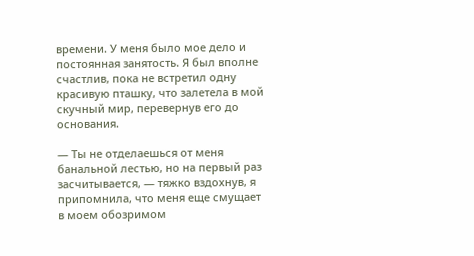времени. У меня было мое дело и постоянная занятость. Я был вполне счастлив, пока не встретил одну красивую пташку, что залетела в мой скучный мир, перевернув его до основания.

— Ты не отделаешься от меня банальной лестью, но на первый раз засчитывается, — тяжко вздохнув, я припомнила, что меня еще смущает в моем обозримом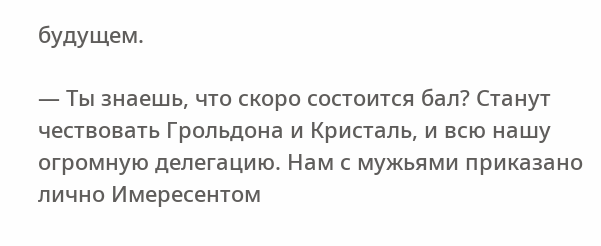будущем.

— Ты знаешь, что скоро состоится бал? Станут чествовать Грольдона и Кристаль, и всю нашу огромную делегацию. Нам с мужьями приказано лично Имересентом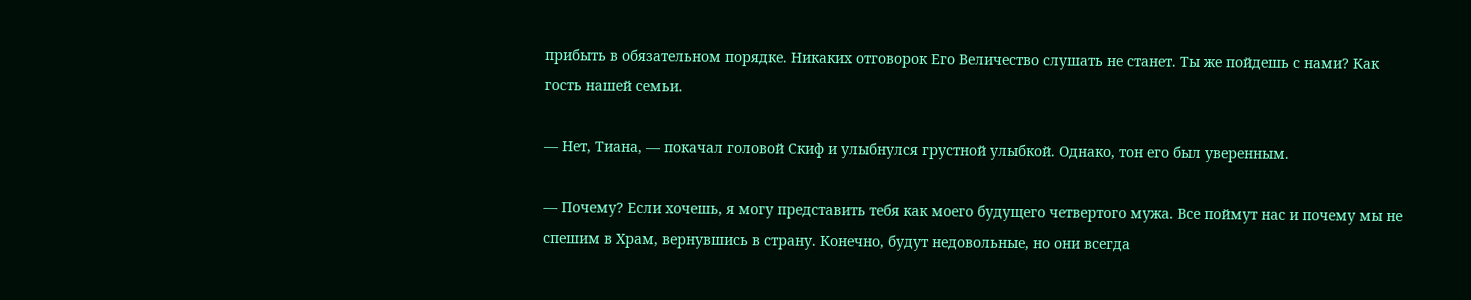прибыть в обязательном порядке. Никаких отговорок Его Величество слушать не станет. Ты же пойдешь с нами? Как гость нашей семьи.

— Нет, Тиана, — покачал головой Скиф и улыбнулся грустной улыбкой. Однако, тон его был уверенным.

— Почему? Если хочешь, я могу представить тебя как моего будущего четвертого мужа. Все поймут нас и почему мы не спешим в Храм, вернувшись в страну. Конечно, будут недовольные, но они всегда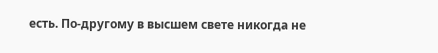есть. По-другому в высшем свете никогда не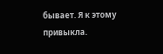бывает. Я к этому привыкла.